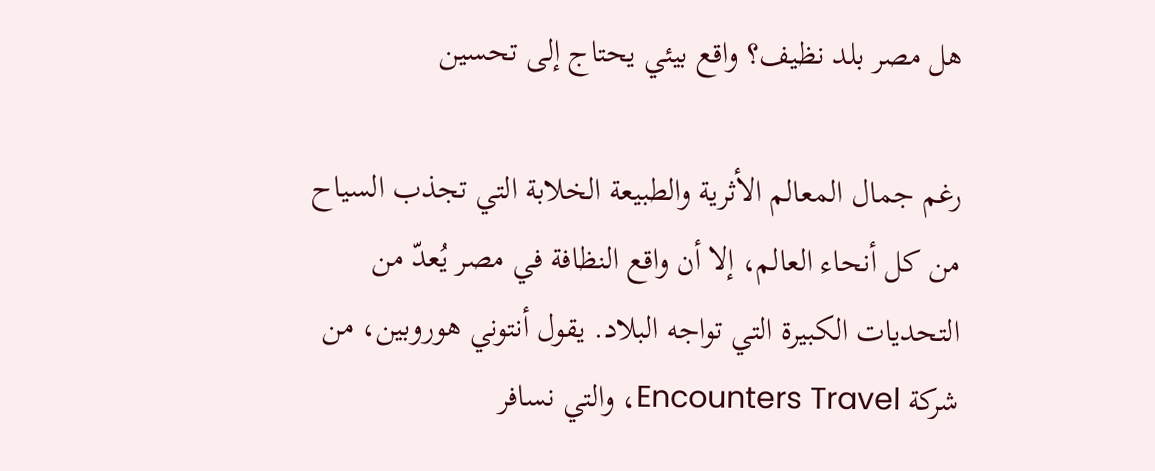هل مصر بلد نظيف؟ واقع بيئي يحتاج إلى تحسين

رغم جمال المعالم الأثرية والطبيعة الخلابة التي تجذب السياح من كل أنحاء العالم، إلا أن واقع النظافة في مصر يُعدّ من التحديات الكبيرة التي تواجه البلاد. يقول أنتوني هوروبين، من شركة Encounters Travel، والتي نسافر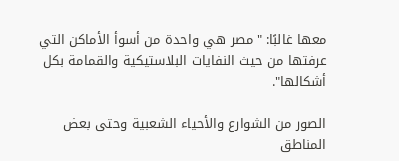معها غالبًا: "مصر هي واحدة من أسوأ الأماكن التي عرفتها من حيث النفايات البلاستيكية والقمامة بكل أشكالها".

الصور من الشوارع والأحياء الشعبية وحتى بعض المناطق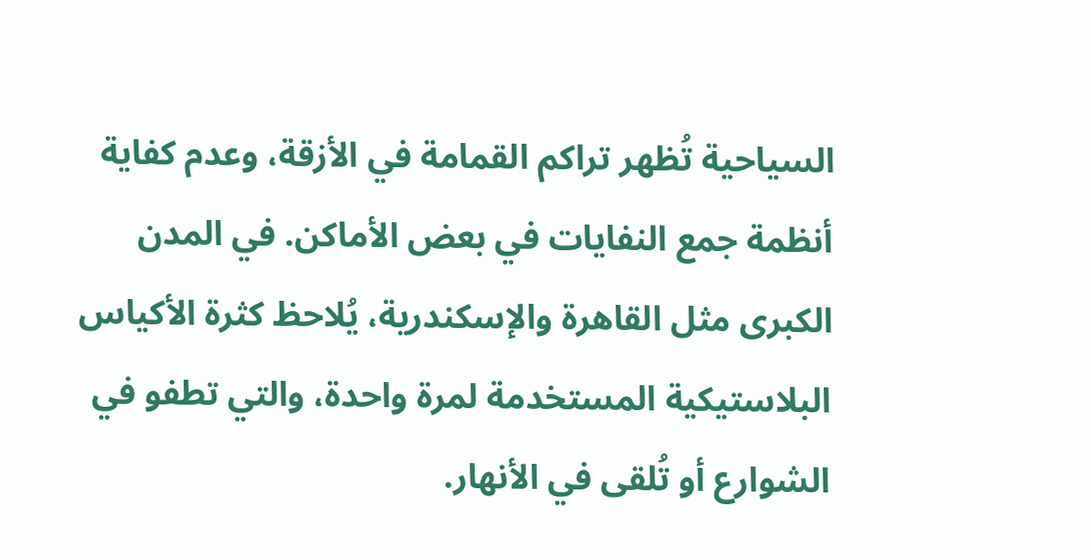السياحية تُظهر تراكم القمامة في الأزقة، وعدم كفاية أنظمة جمع النفايات في بعض الأماكن. في المدن الكبرى مثل القاهرة والإسكندرية، يُلاحظ كثرة الأكياس البلاستيكية المستخدمة لمرة واحدة، والتي تطفو في الشوارع أو تُلقى في الأنهار.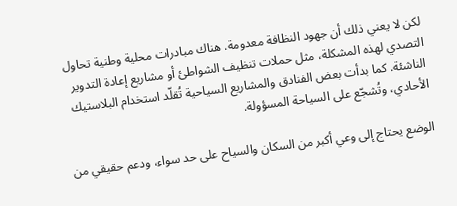لكن لا يعني ذلك أن جهود النظافة معدومة. هناك مبادرات محلية وطنية تحاول التصدي لهذه المشكلة، مثل حملات تنظيف الشواطئ أو مشاريع إعادة التدوير الناشئة. كما بدأت بعض الفنادق والمشاريع السياحية تُقلّد استخدام البلاستيك الأحادي، وتُشجّع على السياحة المسؤولة.

الوضع يحتاج إلى وعي أكبر من السكان والسياح على حد سواء، ودعم حقيقي من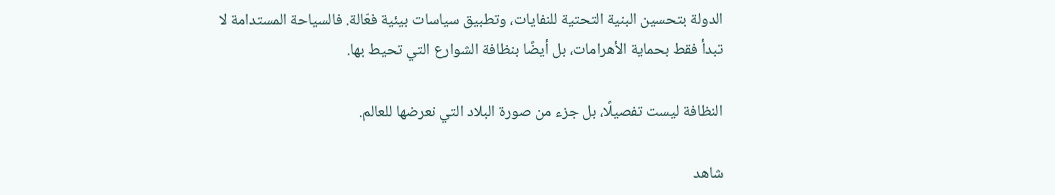الدولة بتحسين البنية التحتية للنفايات، وتطبيق سياسات بيئية فعّالة. فالسياحة المستدامة لا تبدأ فقط بحماية الأهرامات، بل أيضًا بنظافة الشوارع التي تحيط بها.

النظافة ليست تفصيلًا، بل جزء من صورة البلاد التي نعرضها للعالم.

شاهد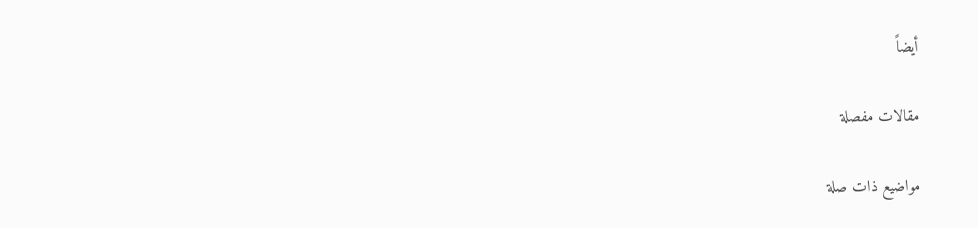أيضاً

مقالات مفصلة

مواضيع ذات صلة